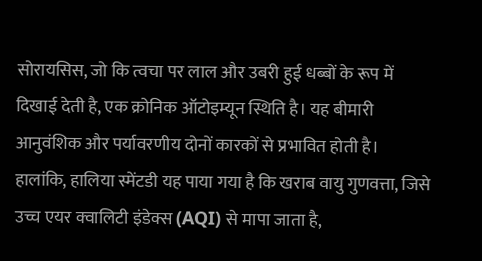सोरायसिस, जो कि त्वचा पर लाल और उबरी हुई धब्बों के रूप में दिखाई देती है, एक क्रोनिक ऑटोइम्यून स्थिति है। यह बीमारी आनुवंशिक और पर्यावरणीय दोनों कारकों से प्रभावित होती है। हालांकि, हालिया स्मेंटडी यह पाया गया है कि खराब वायु गुणवत्ता, जिसे उच्च एयर क्वालिटी इंडेक्स (AQI) से मापा जाता है,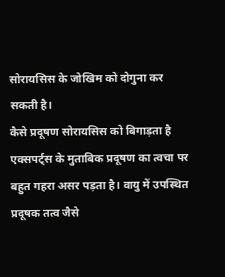सोरायसिस के जोखिम को दोगुना कर सकती है।
कैसे प्रदूषण सोरायसिस को बिगाड़ता है
एक्सपर्ट्स के मुताबिक प्रदूषण का त्वचा पर बहुत गहरा असर पड़ता है। वायु में उपस्थित प्रदूषक तत्व जैसे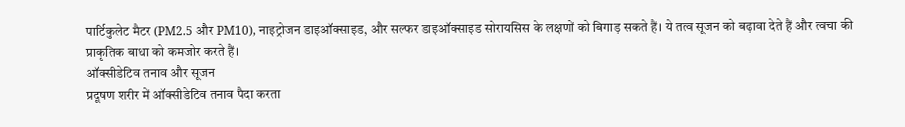पार्टिकुलेट मैटर (PM2.5 और PM10), नाइट्रोजन डाइऑक्साइड, और सल्फर डाइऑक्साइड सोरायसिस के लक्षणों को बिगाड़ सकते हैं। ये तत्व सूजन को बढ़ावा देते हैं और त्वचा की प्राकृतिक बाधा को कमजोर करते हैं।
ऑक्सीडेटिव तनाव और सूजन
प्रदूषण शरीर में ऑक्सीडेटिव तनाव पैदा करता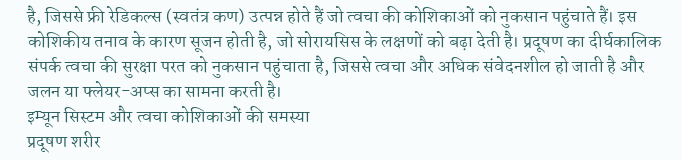है, जिससे फ्री रेडिकल्स (स्वतंत्र कण) उत्पन्न होते हैं जो त्वचा की कोशिकाओं को नुकसान पहुंचाते हैं। इस कोशिकीय तनाव के कारण सूजन होती है, जो सोरायसिस के लक्षणों को बढ़ा देती है। प्रदूषण का दीर्घकालिक संपर्क त्वचा की सुरक्षा परत को नुकसान पहुंचाता है, जिससे त्वचा और अधिक संवेदनशील हो जाती है और जलन या फ्लेयर-अप्स का सामना करती है।
इम्यून सिस्टम और त्वचा कोशिकाओं की समस्या
प्रदूषण शरीर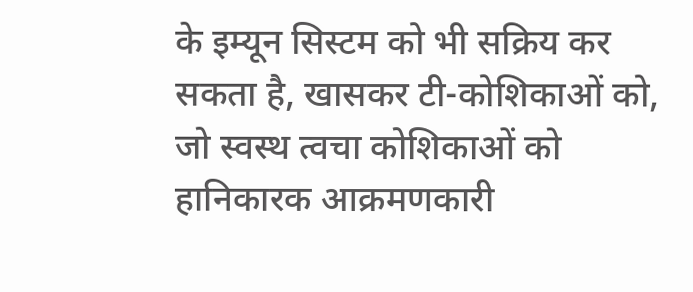के इम्यून सिस्टम को भी सक्रिय कर सकता है, खासकर टी-कोशिकाओं को, जो स्वस्थ त्वचा कोशिकाओं को हानिकारक आक्रमणकारी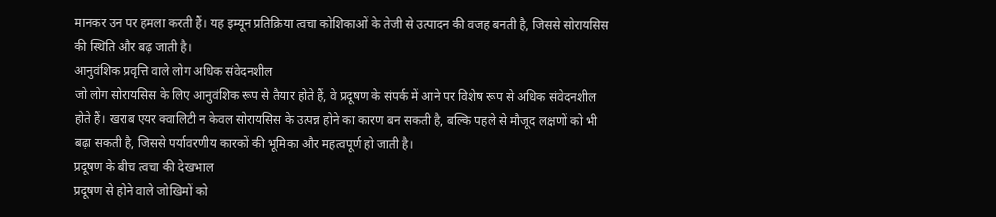मानकर उन पर हमला करती हैं। यह इम्यून प्रतिक्रिया त्वचा कोशिकाओं के तेजी से उत्पादन की वजह बनती है, जिससे सोरायसिस की स्थिति और बढ़ जाती है।
आनुवंशिक प्रवृत्ति वाले लोग अधिक संवेदनशील
जो लोग सोरायसिस के लिए आनुवंशिक रूप से तैयार होते हैं, वे प्रदूषण के संपर्क में आने पर विशेष रूप से अधिक संवेदनशील होते हैं। खराब एयर क्वालिटी न केवल सोरायसिस के उत्पन्न होने का कारण बन सकती है, बल्कि पहले से मौजूद लक्षणों को भी बढ़ा सकती है, जिससे पर्यावरणीय कारकों की भूमिका और महत्वपूर्ण हो जाती है।
प्रदूषण के बीच त्वचा की देखभाल
प्रदूषण से होने वाले जोखिमों को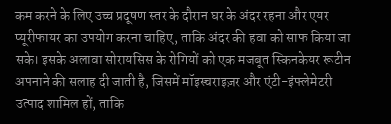कम करने के लिए उच्च प्रदूषण स्तर के दौरान घर के अंदर रहना और एयर प्यूरीफायर का उपयोग करना चाहिए, ताकि अंदर की हवा को साफ किया जा सके। इसके अलावा सोरायसिस के रोगियों को एक मजबूत स्किनकेयर रूटीन अपनाने की सलाह दी जाती है, जिसमें मॉइस्चराइज़र और एंटी-इंफ्लेमेटरी उत्पाद शामिल हों, ताकि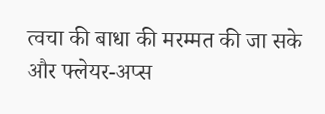त्वचा की बाधा की मरम्मत की जा सके और फ्लेयर-अप्स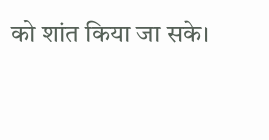को शांत किया जा सके।